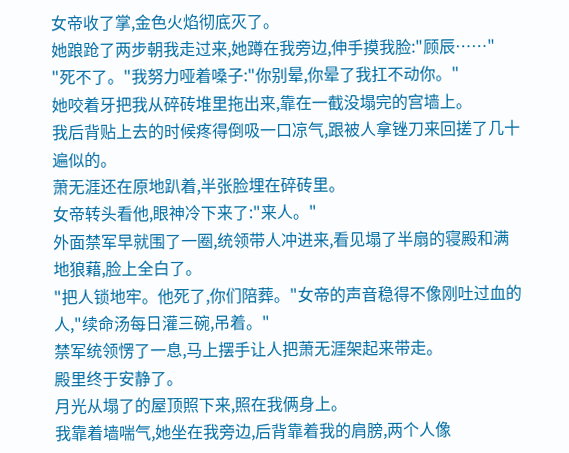女帝收了掌,金色火焰彻底灭了。
她踉跄了两步朝我走过来,她蹲在我旁边,伸手摸我脸:"顾辰……"
"死不了。"我努力哑着嗓子:"你别晕,你晕了我扛不动你。"
她咬着牙把我从碎砖堆里拖出来,靠在一截没塌完的宫墙上。
我后背贴上去的时候疼得倒吸一口凉气,跟被人拿锉刀来回搓了几十遍似的。
萧无涯还在原地趴着,半张脸埋在碎砖里。
女帝转头看他,眼神冷下来了:"来人。"
外面禁军早就围了一圈,统领带人冲进来,看见塌了半扇的寝殿和满地狼藉,脸上全白了。
"把人锁地牢。他死了,你们陪葬。"女帝的声音稳得不像刚吐过血的人,"续命汤每日灌三碗,吊着。"
禁军统领愣了一息,马上摆手让人把萧无涯架起来带走。
殿里终于安静了。
月光从塌了的屋顶照下来,照在我俩身上。
我靠着墙喘气,她坐在我旁边,后背靠着我的肩膀,两个人像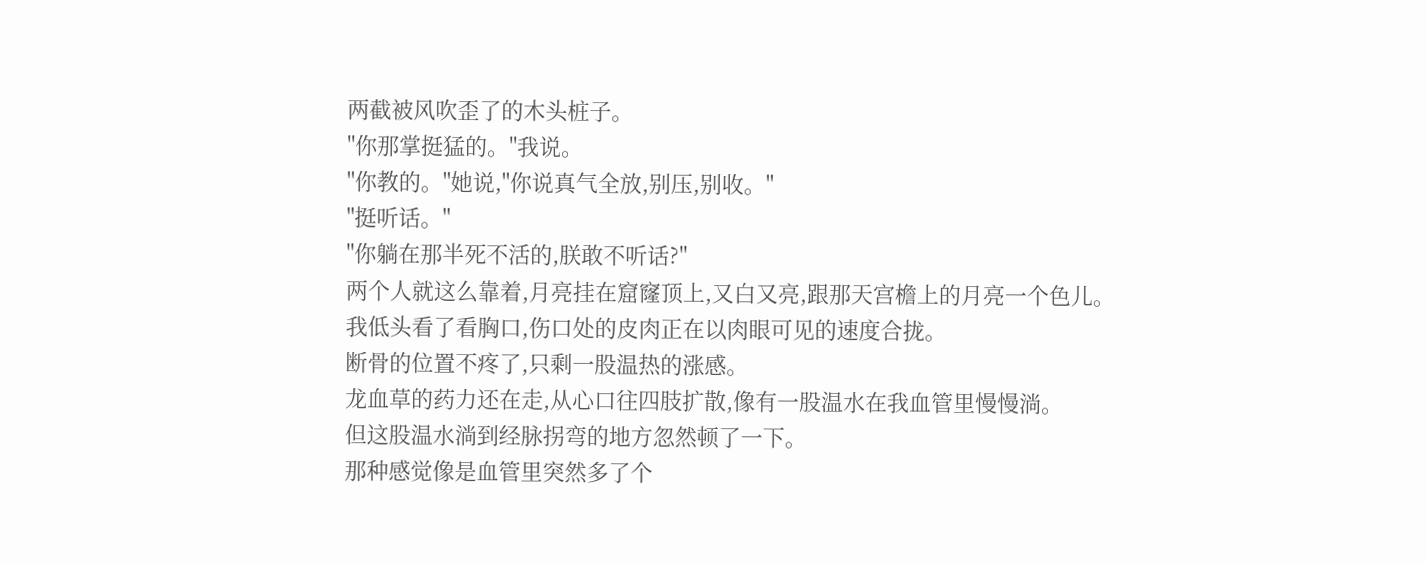两截被风吹歪了的木头桩子。
"你那掌挺猛的。"我说。
"你教的。"她说,"你说真气全放,别压,别收。"
"挺听话。"
"你躺在那半死不活的,朕敢不听话?"
两个人就这么靠着,月亮挂在窟窿顶上,又白又亮,跟那天宫檐上的月亮一个色儿。
我低头看了看胸口,伤口处的皮肉正在以肉眼可见的速度合拢。
断骨的位置不疼了,只剩一股温热的涨感。
龙血草的药力还在走,从心口往四肢扩散,像有一股温水在我血管里慢慢淌。
但这股温水淌到经脉拐弯的地方忽然顿了一下。
那种感觉像是血管里突然多了个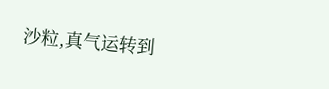沙粒,真气运转到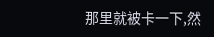那里就被卡一下,然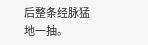后整条经脉猛地一抽。